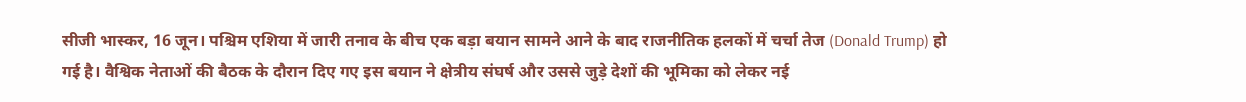सीजी भास्कर, 16 जून। पश्चिम एशिया में जारी तनाव के बीच एक बड़ा बयान सामने आने के बाद राजनीतिक हलकों में चर्चा तेज (Donald Trump) हो गई है। वैश्विक नेताओं की बैठक के दौरान दिए गए इस बयान ने क्षेत्रीय संघर्ष और उससे जुड़े देशों की भूमिका को लेकर नई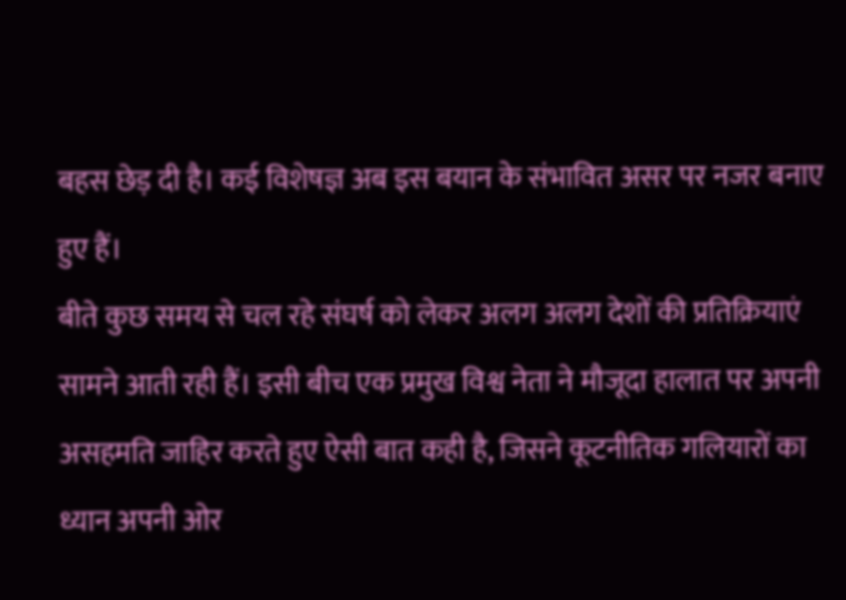बहस छेड़ दी है। कई विशेषज्ञ अब इस बयान के संभावित असर पर नजर बनाए हुए हैं।
बीते कुछ समय से चल रहे संघर्ष को लेकर अलग अलग देशों की प्रतिक्रियाएं सामने आती रही हैं। इसी बीच एक प्रमुख विश्व नेता ने मौजूदा हालात पर अपनी असहमति जाहिर करते हुए ऐसी बात कही है, जिसने कूटनीतिक गलियारों का ध्यान अपनी ओर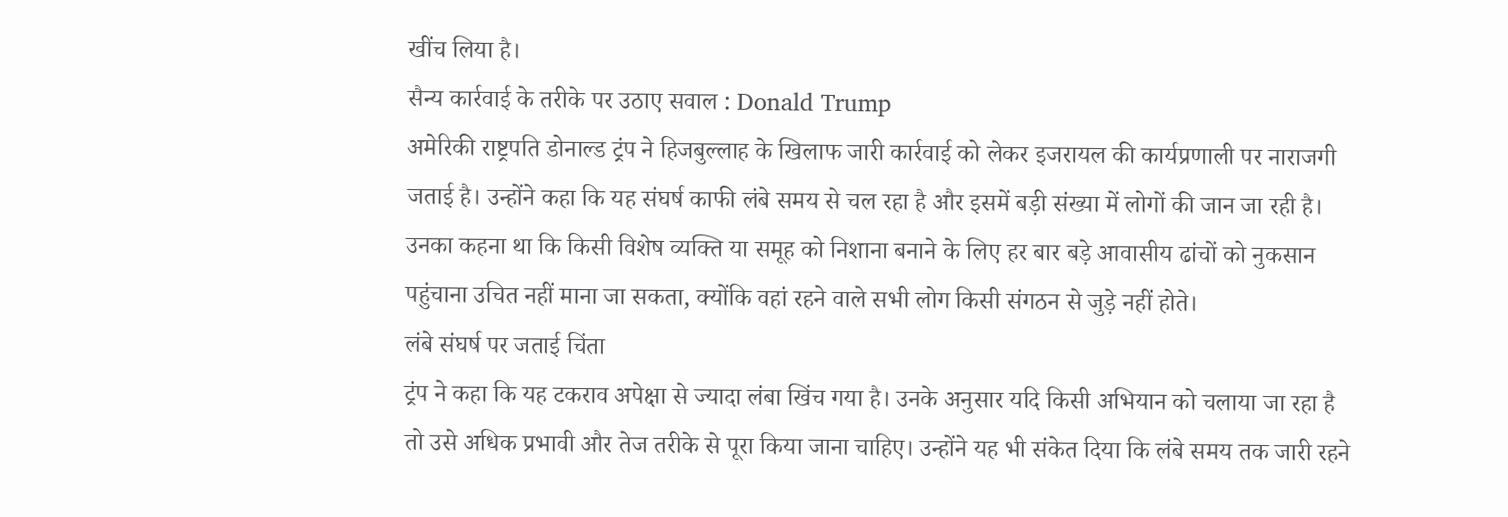खींच लिया है।
सैन्य कार्रवाई के तरीके पर उठाए सवाल : Donald Trump
अमेरिकी राष्ट्रपति डोनाल्ड ट्रंप ने हिजबुल्लाह के खिलाफ जारी कार्रवाई को लेकर इजरायल की कार्यप्रणाली पर नाराजगी जताई है। उन्होंने कहा कि यह संघर्ष काफी लंबे समय से चल रहा है और इसमें बड़ी संख्या में लोगों की जान जा रही है। उनका कहना था कि किसी विशेष व्यक्ति या समूह को निशाना बनाने के लिए हर बार बड़े आवासीय ढांचों को नुकसान पहुंचाना उचित नहीं माना जा सकता, क्योंकि वहां रहने वाले सभी लोग किसी संगठन से जुड़े नहीं होते।
लंबे संघर्ष पर जताई चिंता
ट्रंप ने कहा कि यह टकराव अपेक्षा से ज्यादा लंबा खिंच गया है। उनके अनुसार यदि किसी अभियान को चलाया जा रहा है तो उसे अधिक प्रभावी और तेज तरीके से पूरा किया जाना चाहिए। उन्होंने यह भी संकेत दिया कि लंबे समय तक जारी रहने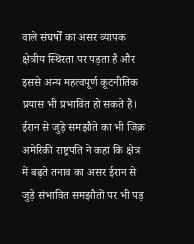वाले संघर्षों का असर व्यापक क्षेत्रीय स्थिरता पर पड़ता है और इससे अन्य महत्वपूर्ण कूटनीतिक प्रयास भी प्रभावित हो सकते हैं।
ईरान से जुड़े समझौते का भी जिक्र
अमेरिकी राष्ट्रपति ने कहा कि क्षेत्र में बढ़ते तनाव का असर ईरान से जुड़े संभावित समझौतों पर भी पड़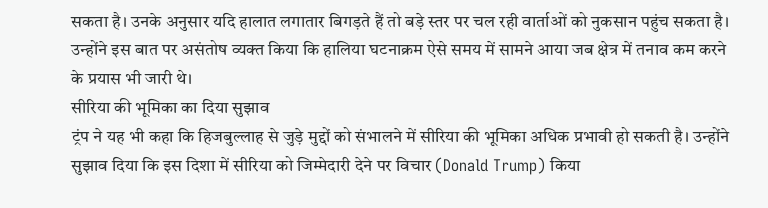सकता है। उनके अनुसार यदि हालात लगातार बिगड़ते हैं तो बड़े स्तर पर चल रही वार्ताओं को नुकसान पहुंच सकता है। उन्होंने इस बात पर असंतोष व्यक्त किया कि हालिया घटनाक्रम ऐसे समय में सामने आया जब क्षेत्र में तनाव कम करने के प्रयास भी जारी थे।
सीरिया की भूमिका का दिया सुझाव
ट्रंप ने यह भी कहा कि हिजबुल्लाह से जुड़े मुद्दों को संभालने में सीरिया की भूमिका अधिक प्रभावी हो सकती है। उन्होंने सुझाव दिया कि इस दिशा में सीरिया को जिम्मेदारी देने पर विचार (Donald Trump) किया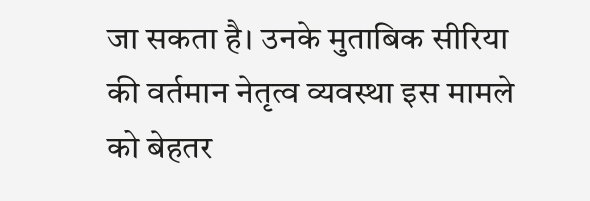जा सकता है। उनके मुताबिक सीरिया की वर्तमान नेतृत्व व्यवस्था इस मामले को बेहतर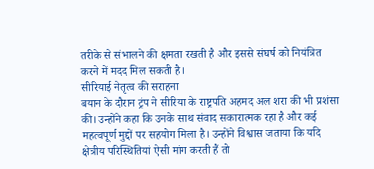तरीके से संभालने की क्षमता रखती है और इससे संघर्ष को नियंत्रित करने में मदद मिल सकती है।
सीरियाई नेतृत्व की सराहना
बयान के दौरान ट्रंप ने सीरिया के राष्ट्रपति अहमद अल शरा की भी प्रशंसा की। उन्होंने कहा कि उनके साथ संवाद सकारात्मक रहा है और कई महत्वपूर्ण मुद्दों पर सहयोग मिला है। उन्होंने विश्वास जताया कि यदि क्षेत्रीय परिस्थितियां ऐसी मांग करती हैं तो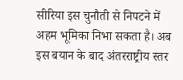सीरिया इस चुनौती से निपटने में अहम भूमिका निभा सकता है। अब इस बयान के बाद अंतरराष्ट्रीय स्तर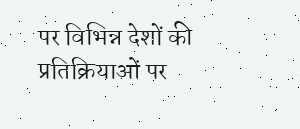पर विभिन्न देशों की प्रतिक्रियाओं पर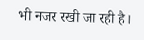भी नजर रखी जा रही है।